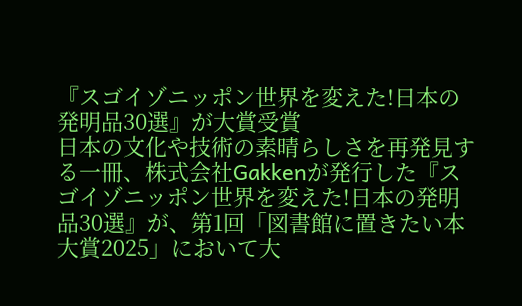『スゴイゾニッポン世界を変えた!日本の発明品30選』が大賞受賞
日本の文化や技術の素晴らしさを再発見する一冊、株式会社Gakkenが発行した『スゴイゾニッポン世界を変えた!日本の発明品30選』が、第1回「図書館に置きたい本大賞2025」において大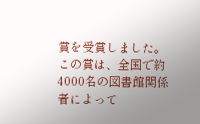賞を受賞しました。この賞は、全国で約4000名の図書館関係者によって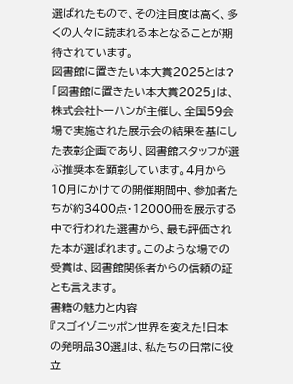選ばれたもので、その注目度は高く、多くの人々に読まれる本となることが期待されています。
図書館に置きたい本大賞2025とは?
「図書館に置きたい本大賞2025」は、株式会社トーハンが主催し、全国59会場で実施された展示会の結果を基にした表彰企画であり、図書館スタッフが選ぶ推奨本を顕彰しています。4月から10月にかけての開催期間中、参加者たちが約3400点・12000冊を展示する中で行われた選書から、最も評価された本が選ばれます。このような場での受賞は、図書館関係者からの信頼の証とも言えます。
書籍の魅力と内容
『スゴイゾニッポン世界を変えた!日本の発明品30選』は、私たちの日常に役立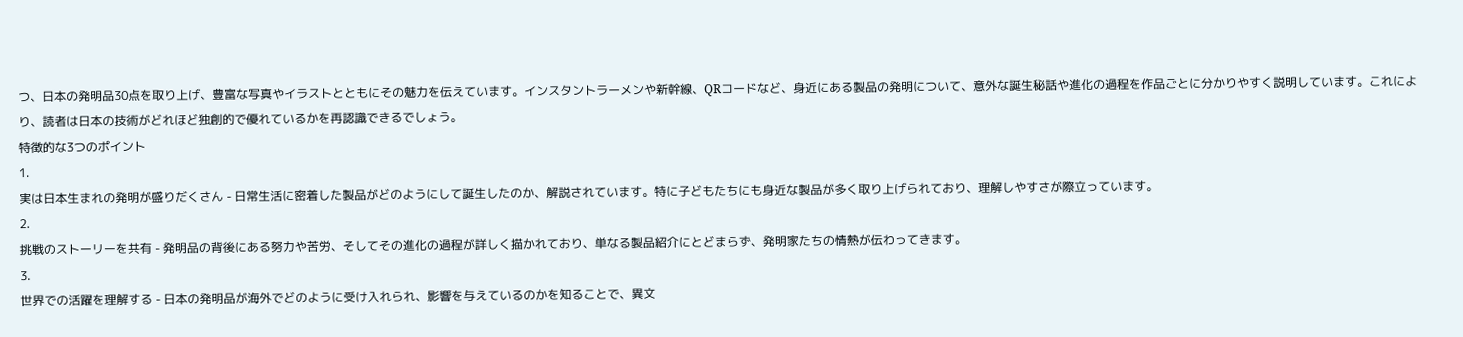つ、日本の発明品30点を取り上げ、豊富な写真やイラストとともにその魅力を伝えています。インスタントラーメンや新幹線、QRコードなど、身近にある製品の発明について、意外な誕生秘話や進化の過程を作品ごとに分かりやすく説明しています。これにより、読者は日本の技術がどれほど独創的で優れているかを再認識できるでしょう。
特徴的な3つのポイント
1.
実は日本生まれの発明が盛りだくさん - 日常生活に密着した製品がどのようにして誕生したのか、解説されています。特に子どもたちにも身近な製品が多く取り上げられており、理解しやすさが際立っています。
2.
挑戦のストーリーを共有 - 発明品の背後にある努力や苦労、そしてその進化の過程が詳しく描かれており、単なる製品紹介にとどまらず、発明家たちの情熱が伝わってきます。
3.
世界での活躍を理解する - 日本の発明品が海外でどのように受け入れられ、影響を与えているのかを知ることで、異文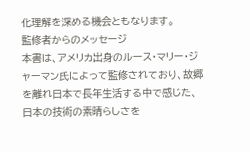化理解を深める機会ともなります。
監修者からのメッセージ
本書は、アメリカ出身のルース・マリー・ジャーマン氏によって監修されており、故郷を離れ日本で長年生活する中で感じた、日本の技術の素晴らしさを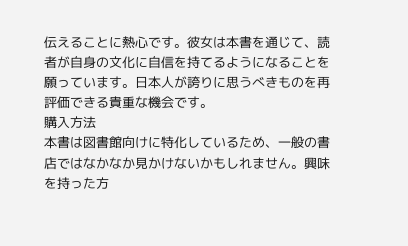伝えることに熱心です。彼女は本書を通じて、読者が自身の文化に自信を持てるようになることを願っています。日本人が誇りに思うべきものを再評価できる貴重な機会です。
購入方法
本書は図書館向けに特化しているため、一般の書店ではなかなか見かけないかもしれません。興味を持った方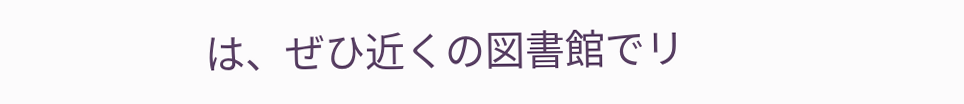は、ぜひ近くの図書館でリ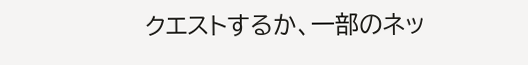クエストするか、一部のネッ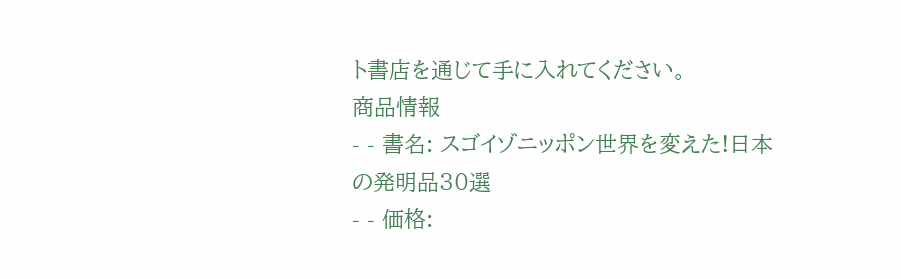ト書店を通じて手に入れてください。
商品情報
- - 書名: スゴイゾニッポン世界を変えた!日本の発明品30選
- - 価格: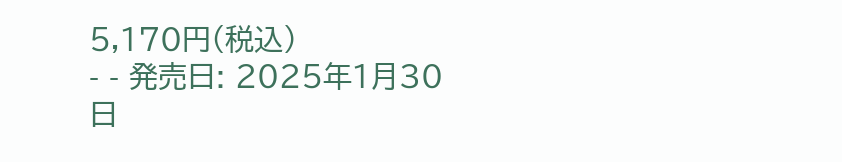5,170円(税込)
- - 発売日: 2025年1月30日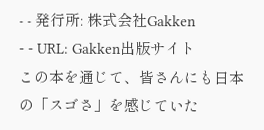- - 発行所: 株式会社Gakken
- - URL: Gakken出版サイト
この本を通じて、皆さんにも日本の「スゴさ」を感じていた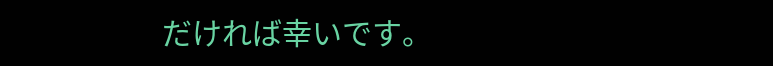だければ幸いです。